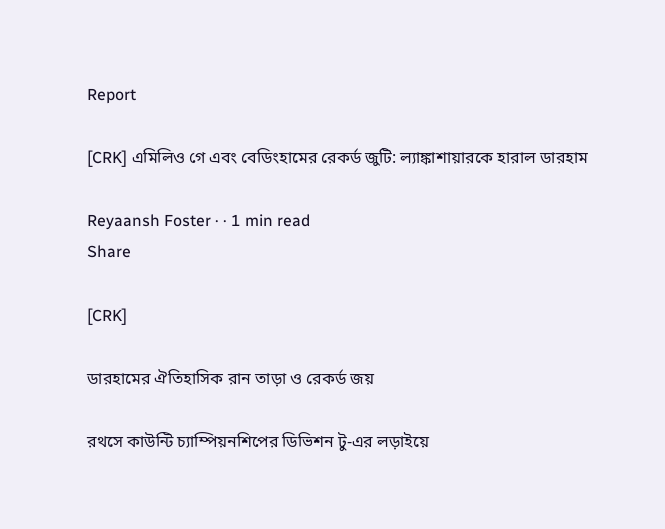Report

[CRK] এমিলিও গে এবং বেডিংহামের রেকর্ড জুটি: ল্যাঙ্কাশায়ারকে হারাল ডারহাম

Reyaansh Foster · · 1 min read
Share

[CRK]

ডারহামের ঐতিহাসিক রান তাড়া ও রেকর্ড জয়

রথসে কাউন্টি চ্যাম্পিয়নশিপের ডিভিশন টু-এর লড়াইয়ে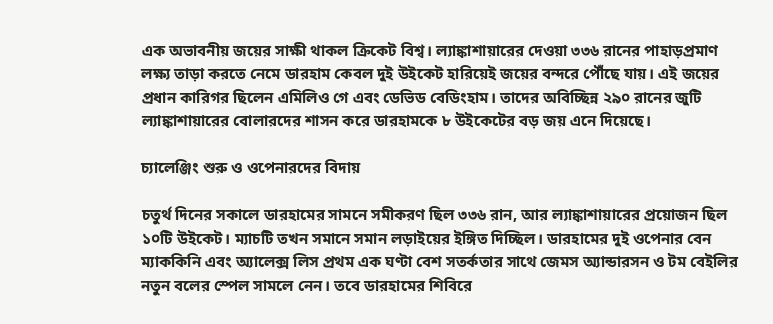এক অভাবনীয় জয়ের সাক্ষী থাকল ক্রিকেট বিশ্ব। ল্যাঙ্কাশায়ারের দেওয়া ৩৩৬ রানের পাহাড়প্রমাণ লক্ষ্য তাড়া করতে নেমে ডারহাম কেবল দুই উইকেট হারিয়েই জয়ের বন্দরে পৌঁছে যায়। এই জয়ের প্রধান কারিগর ছিলেন এমিলিও গে এবং ডেভিড বেডিংহাম। তাদের অবিচ্ছিন্ন ২৯০ রানের জুটি ল্যাঙ্কাশায়ারের বোলারদের শাসন করে ডারহামকে ৮ উইকেটের বড় জয় এনে দিয়েছে।

চ্যালেঞ্জিং শুরু ও ওপেনারদের বিদায়

চতুর্থ দিনের সকালে ডারহামের সামনে সমীকরণ ছিল ৩৩৬ রান, আর ল্যাঙ্কাশায়ারের প্রয়োজন ছিল ১০টি উইকেট। ম্যাচটি তখন সমানে সমান লড়াইয়ের ইঙ্গিত দিচ্ছিল। ডারহামের দুই ওপেনার বেন ম্যাককিনি এবং অ্যালেক্স লিস প্রথম এক ঘণ্টা বেশ সতর্কতার সাথে জেমস অ্যান্ডারসন ও টম বেইলির নতুন বলের স্পেল সামলে নেন। তবে ডারহামের শিবিরে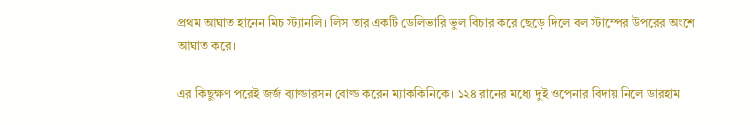প্রথম আঘাত হানেন মিচ স্ট্যানলি। লিস তার একটি ডেলিভারি ভুল বিচার করে ছেড়ে দিলে বল স্টাম্পের উপরের অংশে আঘাত করে।

এর কিছুক্ষণ পরেই জর্জ ব্যাল্ডারসন বোল্ড করেন ম্যাককিনিকে। ১২৪ রানের মধ্যে দুই ওপেনার বিদায় নিলে ডারহাম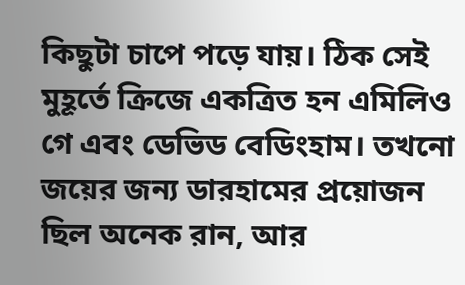কিছুটা চাপে পড়ে যায়। ঠিক সেই মুহূর্তে ক্রিজে একত্রিত হন এমিলিও গে এবং ডেভিড বেডিংহাম। তখনো জয়ের জন্য ডারহামের প্রয়োজন ছিল অনেক রান, আর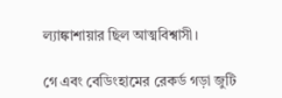ল্যাঙ্কাশায়ার ছিল আত্মবিশ্বাসী।

গে এবং বেডিংহামের রেকর্ড গড়া জুটি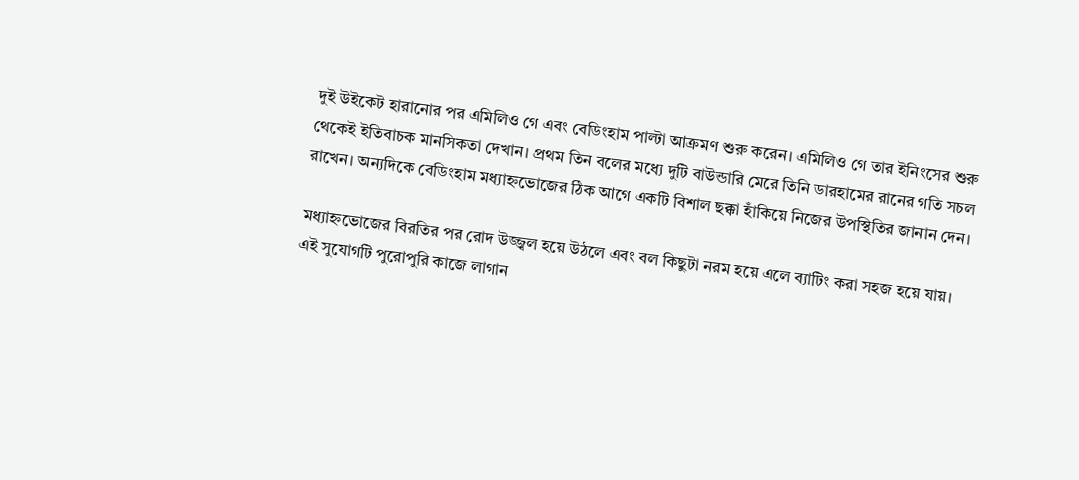দুই উইকেট হারানোর পর এমিলিও গে এবং বেডিংহাম পাল্টা আক্রমণ শুরু করেন। এমিলিও গে তার ইনিংসের শুরু থেকেই ইতিবাচক মানসিকতা দেখান। প্রথম তিন বলের মধ্যে দুটি বাউন্ডারি মেরে তিনি ডারহামের রানের গতি সচল রাখেন। অন্যদিকে বেডিংহাম মধ্যাহ্নভোজের ঠিক আগে একটি বিশাল ছক্কা হাঁকিয়ে নিজের উপস্থিতির জানান দেন।

মধ্যাহ্নভোজের বিরতির পর রোদ উজ্জ্বল হয়ে উঠলে এবং বল কিছুটা নরম হয়ে এলে ব্যাটিং করা সহজ হয়ে যায়। এই সুযোগটি পুরোপুরি কাজে লাগান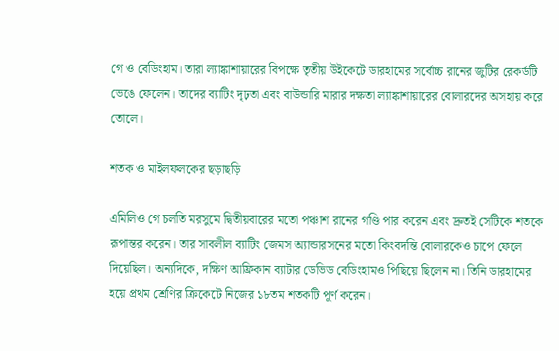গে ও বেডিংহাম। তারা ল্যাঙ্কাশায়ারের বিপক্ষে তৃতীয় উইকেটে ডারহামের সর্বোচ্চ রানের জুটির রেকর্ডটি ভেঙে ফেলেন। তাদের ব্যাটিং দৃঢ়তা এবং বাউন্ডারি মারার দক্ষতা ল্যাঙ্কাশায়ারের বোলারদের অসহায় করে তোলে।

শতক ও মাইলফলকের ছড়াছড়ি

এমিলিও গে চলতি মরসুমে দ্বিতীয়বারের মতো পঞ্চাশ রানের গণ্ডি পার করেন এবং দ্রুতই সেটিকে শতকে রূপান্তর করেন। তার সাবলীল ব্যাটিং জেমস অ্যান্ডারসনের মতো কিংবদন্তি বোলারকেও চাপে ফেলে দিয়েছিল। অন্যদিকে, দক্ষিণ আফ্রিকান ব্যাটার ডেভিড বেডিংহামও পিছিয়ে ছিলেন না। তিনি ডারহামের হয়ে প্রথম শ্রেণির ক্রিকেটে নিজের ১৮তম শতকটি পূর্ণ করেন।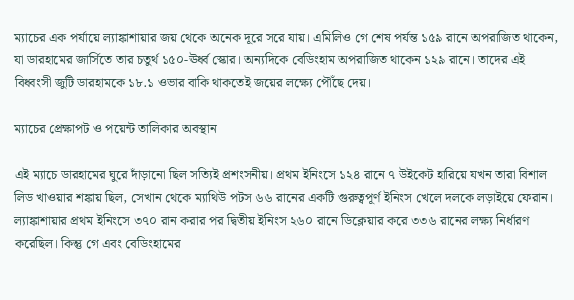ম্যাচের এক পর্যায়ে ল্যাঙ্কাশায়ার জয় থেকে অনেক দূরে সরে যায়। এমিলিও গে শেষ পর্যন্ত ১৫৯ রানে অপরাজিত থাকেন, যা ডারহামের জার্সিতে তার চতুর্থ ১৫০-ঊর্ধ্ব স্কোর। অন্যদিকে বেডিংহাম অপরাজিত থাকেন ১২৯ রানে। তাদের এই বিধ্বংসী জুটি ডারহামকে ১৮.১ ওভার বাকি থাকতেই জয়ের লক্ষ্যে পৌঁছে দেয়।

ম্যাচের প্রেক্ষাপট ও পয়েন্ট তালিকার অবস্থান

এই ম্যাচে ডারহামের ঘুরে দাঁড়ানো ছিল সত্যিই প্রশংসনীয়। প্রথম ইনিংসে ১২৪ রানে ৭ উইকেট হারিয়ে যখন তারা বিশাল লিড খাওয়ার শঙ্কায় ছিল, সেখান থেকে ম্যাথিউ পটস ৬৬ রানের একটি গুরুত্বপূর্ণ ইনিংস খেলে দলকে লড়াইয়ে ফেরান। ল্যাঙ্কাশায়ার প্রথম ইনিংসে ৩৭০ রান করার পর দ্বিতীয় ইনিংস ২৬০ রানে ডিক্লেয়ার করে ৩৩৬ রানের লক্ষ্য নির্ধারণ করেছিল। কিন্তু গে এবং বেডিংহামের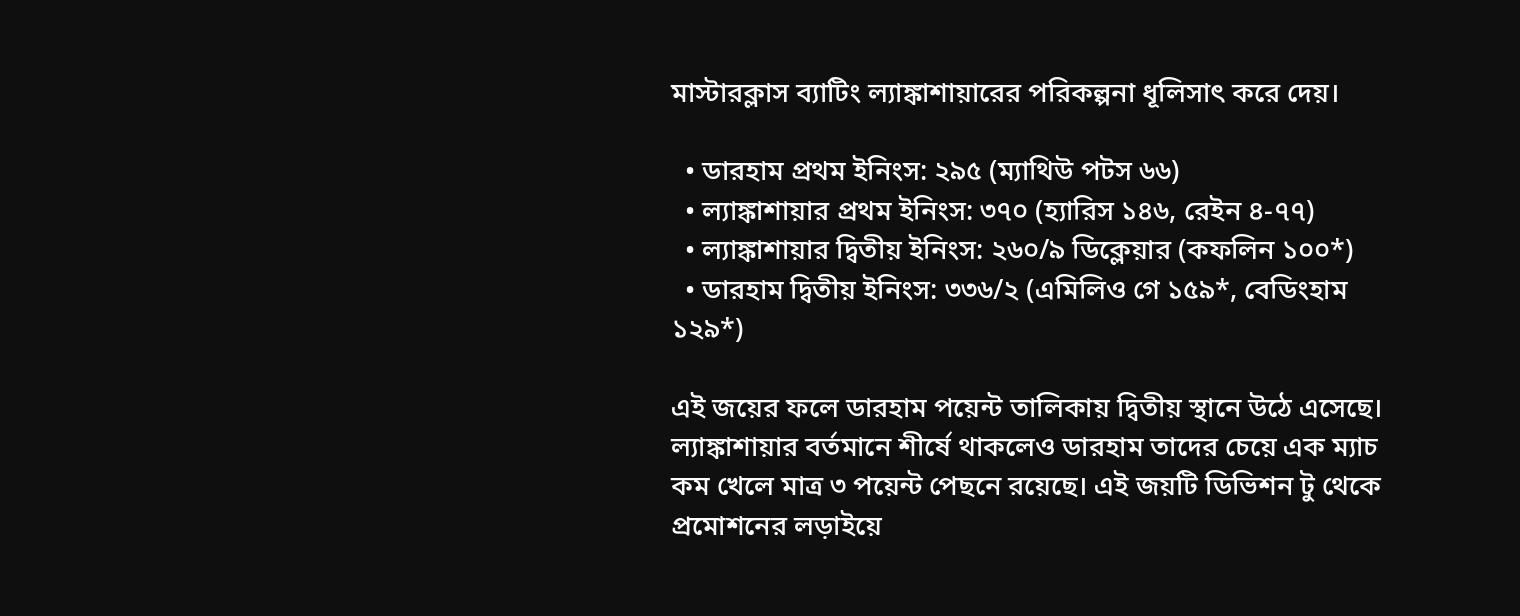মাস্টারক্লাস ব্যাটিং ল্যাঙ্কাশায়ারের পরিকল্পনা ধূলিসাৎ করে দেয়।

  • ডারহাম প্রথম ইনিংস: ২৯৫ (ম্যাথিউ পটস ৬৬)
  • ল্যাঙ্কাশায়ার প্রথম ইনিংস: ৩৭০ (হ্যারিস ১৪৬, রেইন ৪-৭৭)
  • ল্যাঙ্কাশায়ার দ্বিতীয় ইনিংস: ২৬০/৯ ডিক্লেয়ার (কফলিন ১০০*)
  • ডারহাম দ্বিতীয় ইনিংস: ৩৩৬/২ (এমিলিও গে ১৫৯*, বেডিংহাম ১২৯*)

এই জয়ের ফলে ডারহাম পয়েন্ট তালিকায় দ্বিতীয় স্থানে উঠে এসেছে। ল্যাঙ্কাশায়ার বর্তমানে শীর্ষে থাকলেও ডারহাম তাদের চেয়ে এক ম্যাচ কম খেলে মাত্র ৩ পয়েন্ট পেছনে রয়েছে। এই জয়টি ডিভিশন টু থেকে প্রমোশনের লড়াইয়ে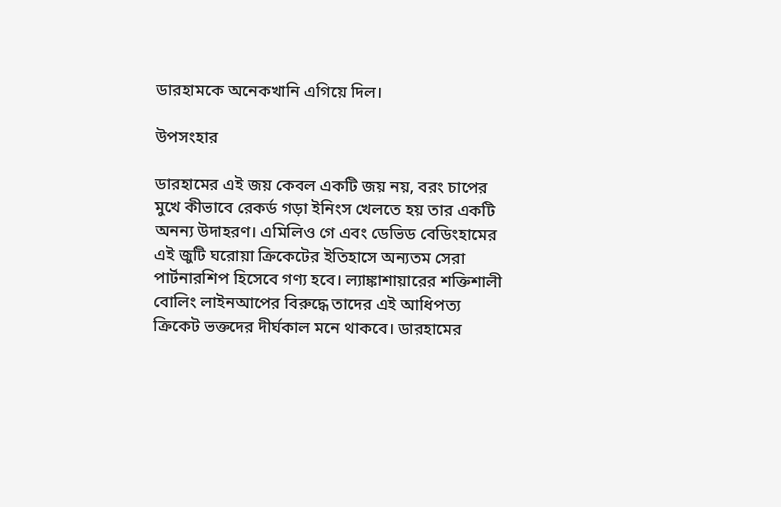ডারহামকে অনেকখানি এগিয়ে দিল।

উপসংহার

ডারহামের এই জয় কেবল একটি জয় নয়, বরং চাপের মুখে কীভাবে রেকর্ড গড়া ইনিংস খেলতে হয় তার একটি অনন্য উদাহরণ। এমিলিও গে এবং ডেভিড বেডিংহামের এই জুটি ঘরোয়া ক্রিকেটের ইতিহাসে অন্যতম সেরা পার্টনারশিপ হিসেবে গণ্য হবে। ল্যাঙ্কাশায়ারের শক্তিশালী বোলিং লাইনআপের বিরুদ্ধে তাদের এই আধিপত্য ক্রিকেট ভক্তদের দীর্ঘকাল মনে থাকবে। ডারহামের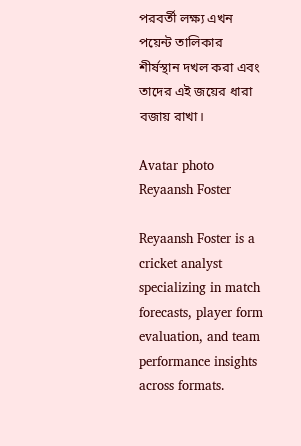পরবর্তী লক্ষ্য এখন পয়েন্ট তালিকার শীর্ষস্থান দখল করা এবং তাদের এই জয়ের ধারা বজায় রাখা।

Avatar photo
Reyaansh Foster

Reyaansh Foster is a cricket analyst specializing in match forecasts, player form evaluation, and team performance insights across formats.